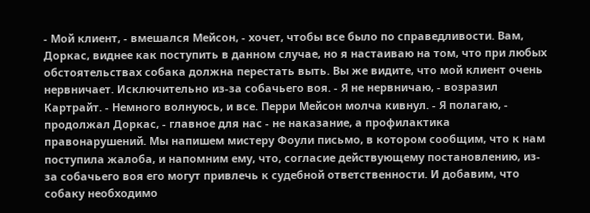- Мой клиент, - вмешался Мейсон, - хочет, чтобы все было по справедливости. Вам, Доркас, виднее как поступить в данном случае, но я настаиваю на том, что при любых обстоятельствах собака должна перестать выть. Вы же видите, что мой клиент очень нервничает. Исключительно из-за собачьего воя. - Я не нервничаю, - возразил Картрайт. - Немного волнуюсь, и все. Перри Мейсон молча кивнул. - Я полагаю, - продолжал Доркас, - главное для нас - не наказание, а профилактика правонарушений. Мы напишем мистеру Фоули письмо, в котором сообщим, что к нам поступила жалоба, и напомним ему, что, согласие действующему постановлению, из-за собачьего воя его могут привлечь к судебной ответственности. И добавим, что собаку необходимо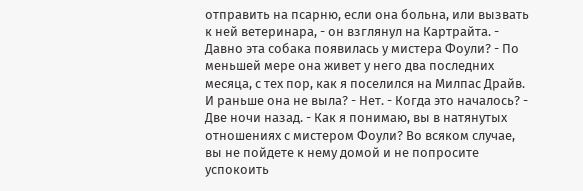отправить на псарню, если она больна, или вызвать к ней ветеринара, - он взглянул на Картрайта. - Давно эта собака появилась у мистера Фоули? - По меньшей мере она живет у него два последних месяца, с тех пор, как я поселился на Милпас Драйв. И раньше она не выла? - Нет. - Когда это началось? - Две ночи назад. - Как я понимаю, вы в натянутых отношениях с мистером Фоули? Во всяком случае, вы не пойдете к нему домой и не попросите успокоить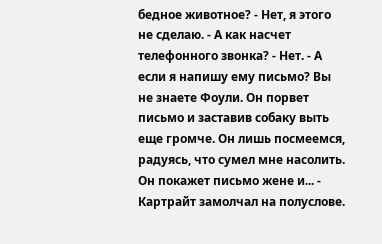бедное животное? - Нет, я этого не сделаю. - А как насчет телефонного звонка? - Нет. - А если я напишу ему письмо? Вы не знаете Фоули. Он порвет письмо и заставив собаку выть еще громче. Он лишь посмеемся, радуясь, что сумел мне насолить. Он покажет письмо жене и... - Картрайт замолчал на полуслове.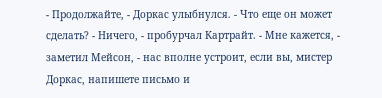- Продолжайте, - Доркас улыбнулся. - Что еще он может сделать? - Ничего, - пробурчал Картрайт. - Мне кажется, - заметил Мейсон, - нас вполне устроит, если вы, мистер Доркас, напишете письмо и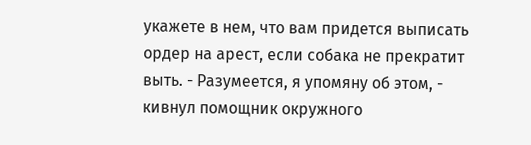укажете в нем, что вам придется выписать ордер на арест, если собака не прекратит выть. - Разумеется, я упомяну об этом, - кивнул помощник окружного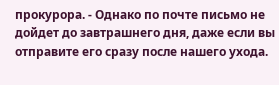прокурора. - Однако по почте письмо не дойдет до завтрашнего дня, даже если вы отправите его сразу после нашего ухода.